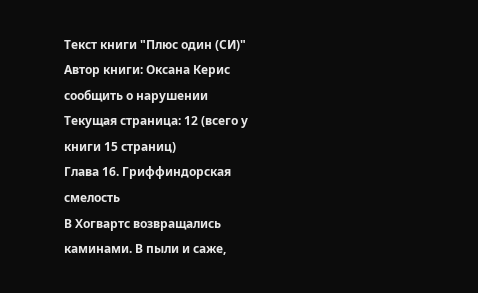Текст книги "Плюс один (СИ)"
Автор книги: Оксана Керис
сообщить о нарушении
Текущая страница: 12 (всего у книги 15 страниц)
Глава 16. Гриффиндорская смелость
В Хогвартс возвращались каминами. В пыли и саже,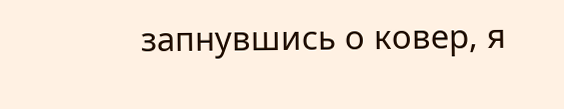запнувшись о ковер, я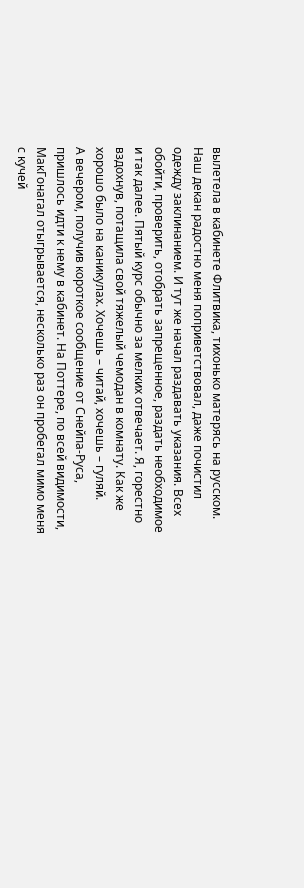вылетела в кабинете Флитвика, тихонько матерясь на русском. Наш декан радостно меня поприветствовал, даже почистил одежду заклинанием. И тут же начал раздавать указания. Всех обойти, проверить, отобрать запрещенное, раздать необходимое и так далее. Пятый курс обычно за мелких отвечает. Я, горестно вздохнув, потащила свой тяжелый чемодан в комнату. Как же хорошо было на каникулах. Хочешь – читай, хочешь – гуляй.
А вечером, получив короткое сообщение от Снейпа-Руса, пришлось идти к нему в кабинет. На Поттере, по всей видимости, МакГонагал отыгрывается, несколько раз он пробегал мимо меня с кучей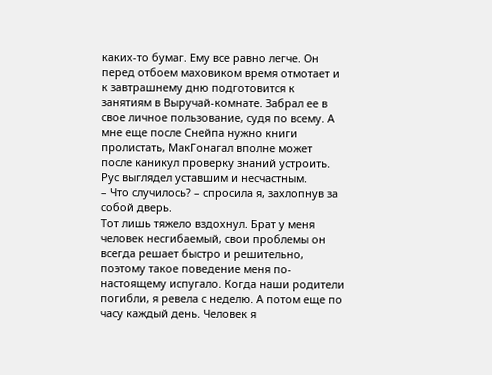каких-то бумаг. Ему все равно легче. Он перед отбоем маховиком время отмотает и к завтрашнему дню подготовится к занятиям в Выручай-комнате. Забрал ее в свое личное пользование, судя по всему. А мне еще после Снейпа нужно книги пролистать, МакГонагал вполне может после каникул проверку знаний устроить.
Рус выглядел уставшим и несчастным.
– Что случилось? – спросила я, захлопнув за собой дверь.
Тот лишь тяжело вздохнул. Брат у меня человек несгибаемый, свои проблемы он всегда решает быстро и решительно, поэтому такое поведение меня по-настоящему испугало. Когда наши родители погибли, я ревела с неделю. А потом еще по часу каждый день. Человек я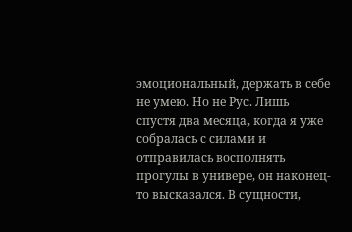эмоциональный, держать в себе не умею. Но не Рус. Лишь спустя два месяца, когда я уже собралась с силами и отправилась восполнять прогулы в универе, он наконец-то высказался. В сущности,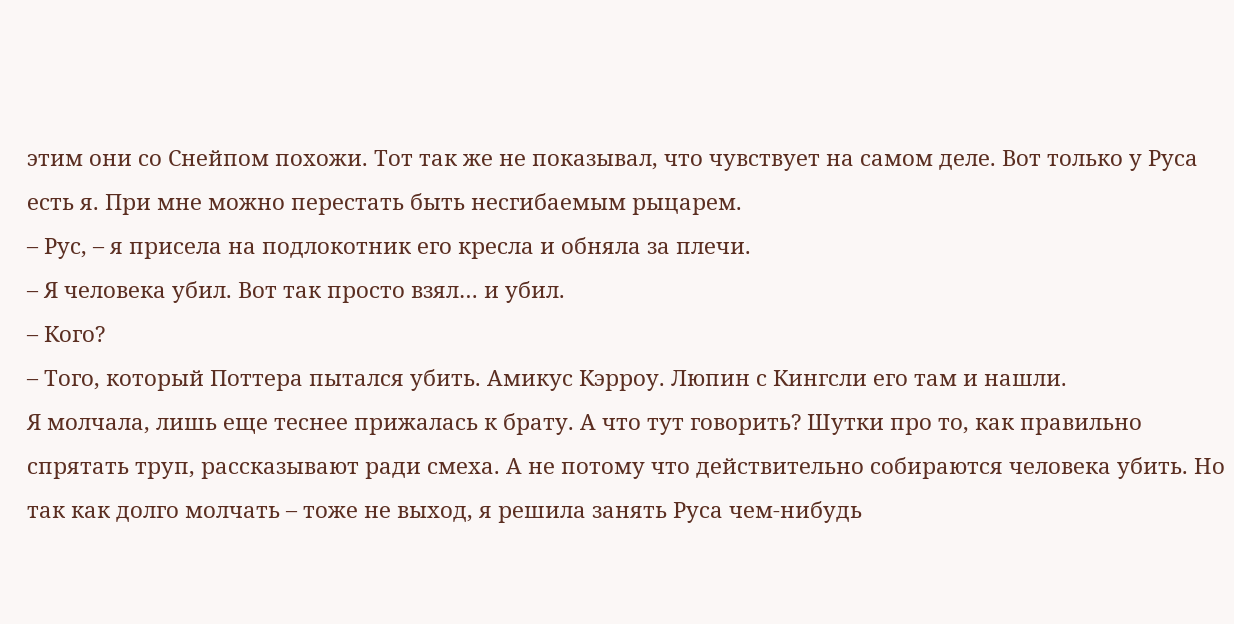этим они со Снейпом похожи. Тот так же не показывал, что чувствует на самом деле. Вот только у Руса есть я. При мне можно перестать быть несгибаемым рыцарем.
– Рус, – я присела на подлокотник его кресла и обняла за плечи.
– Я человека убил. Вот так просто взял… и убил.
– Кого?
– Того, который Поттера пытался убить. Амикус Кэрроу. Люпин с Кингсли его там и нашли.
Я молчала, лишь еще теснее прижалась к брату. А что тут говорить? Шутки про то, как правильно спрятать труп, рассказывают ради смеха. А не потому что действительно собираются человека убить. Но так как долго молчать – тоже не выход, я решила занять Руса чем-нибудь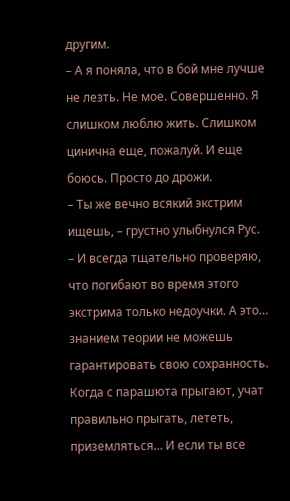другим.
– А я поняла, что в бой мне лучше не лезть. Не мое. Совершенно. Я слишком люблю жить. Слишком цинична еще, пожалуй. И еще боюсь. Просто до дрожи.
– Ты же вечно всякий экстрим ищешь, – грустно улыбнулся Рус.
– И всегда тщательно проверяю, что погибают во время этого экстрима только недоучки. А это… знанием теории не можешь гарантировать свою сохранность. Когда с парашюта прыгают, учат правильно прыгать, лететь, приземляться… И если ты все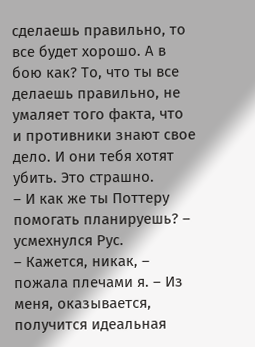сделаешь правильно, то все будет хорошо. А в бою как? То, что ты все делаешь правильно, не умаляет того факта, что и противники знают свое дело. И они тебя хотят убить. Это страшно.
– И как же ты Поттеру помогать планируешь? – усмехнулся Рус.
– Кажется, никак, – пожала плечами я. – Из меня, оказывается, получится идеальная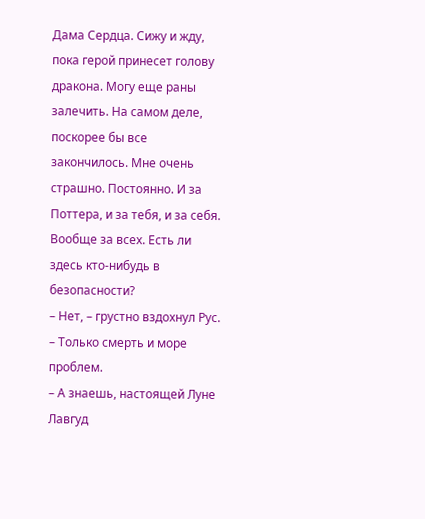Дама Сердца. Сижу и жду, пока герой принесет голову дракона. Могу еще раны залечить. На самом деле, поскорее бы все закончилось. Мне очень страшно. Постоянно. И за Поттера, и за тебя, и за себя. Вообще за всех. Есть ли здесь кто-нибудь в безопасности?
– Нет, – грустно вздохнул Рус. – Только смерть и море проблем.
– А знаешь, настоящей Луне Лавгуд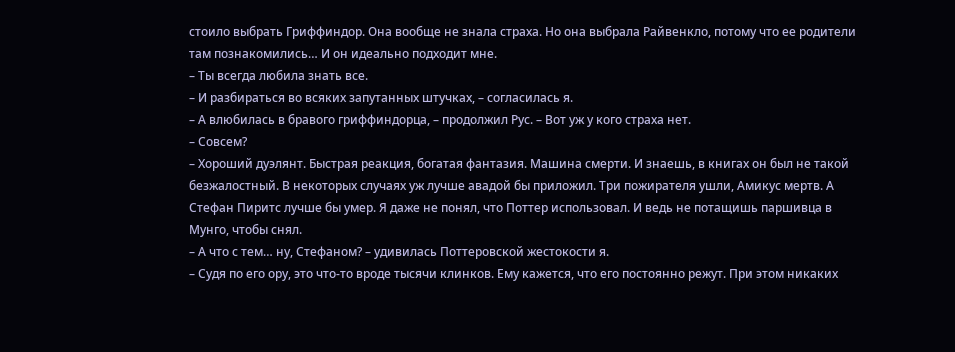стоило выбрать Гриффиндор. Она вообще не знала страха. Но она выбрала Райвенкло, потому что ее родители там познакомились… И он идеально подходит мне.
– Ты всегда любила знать все.
– И разбираться во всяких запутанных штучках, – согласилась я.
– А влюбилась в бравого гриффиндорца, – продолжил Рус. – Вот уж у кого страха нет.
– Совсем?
– Хороший дуэлянт. Быстрая реакция, богатая фантазия. Машина смерти. И знаешь, в книгах он был не такой безжалостный. В некоторых случаях уж лучше авадой бы приложил. Три пожирателя ушли, Амикус мертв. А Стефан Пиритс лучше бы умер. Я даже не понял, что Поттер использовал. И ведь не потащишь паршивца в Мунго, чтобы снял.
– А что с тем… ну, Стефаном? – удивилась Поттеровской жестокости я.
– Судя по его ору, это что-то вроде тысячи клинков. Ему кажется, что его постоянно режут. При этом никаких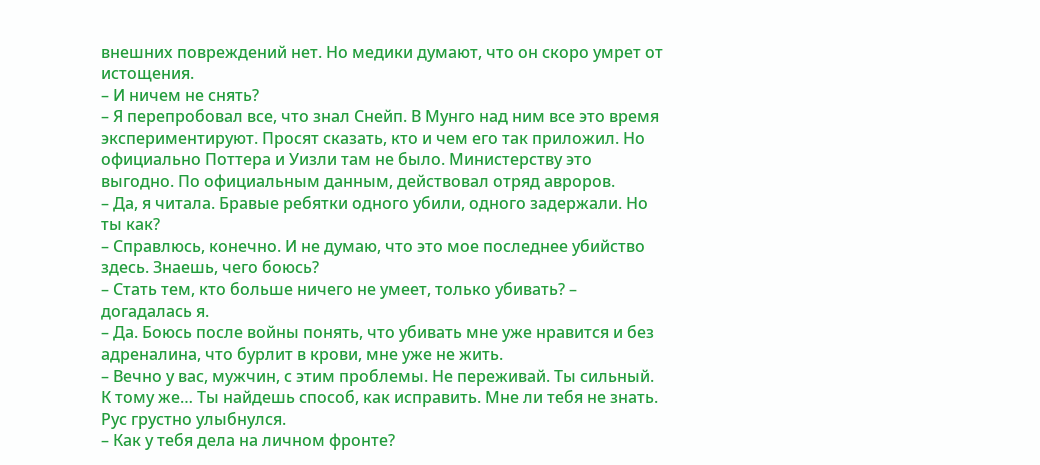внешних повреждений нет. Но медики думают, что он скоро умрет от истощения.
– И ничем не снять?
– Я перепробовал все, что знал Снейп. В Мунго над ним все это время экспериментируют. Просят сказать, кто и чем его так приложил. Но официально Поттера и Уизли там не было. Министерству это выгодно. По официальным данным, действовал отряд авроров.
– Да, я читала. Бравые ребятки одного убили, одного задержали. Но ты как?
– Справлюсь, конечно. И не думаю, что это мое последнее убийство здесь. Знаешь, чего боюсь?
– Стать тем, кто больше ничего не умеет, только убивать? – догадалась я.
– Да. Боюсь после войны понять, что убивать мне уже нравится и без адреналина, что бурлит в крови, мне уже не жить.
– Вечно у вас, мужчин, с этим проблемы. Не переживай. Ты сильный. К тому же… Ты найдешь способ, как исправить. Мне ли тебя не знать.
Рус грустно улыбнулся.
– Как у тебя дела на личном фронте?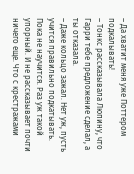– Да хватит меня уже Поттером подкалывать!
– Тонкс рассказывала Люпину, что Гарри тебе предложение сделал, а ты отказала.
– Даже кольцо зажал. Нет уж, пусть учится правильно подкатывать. Пока не научится. Раз уж такой упорный. И не рассказывает почти ничего еще. Что с крестражами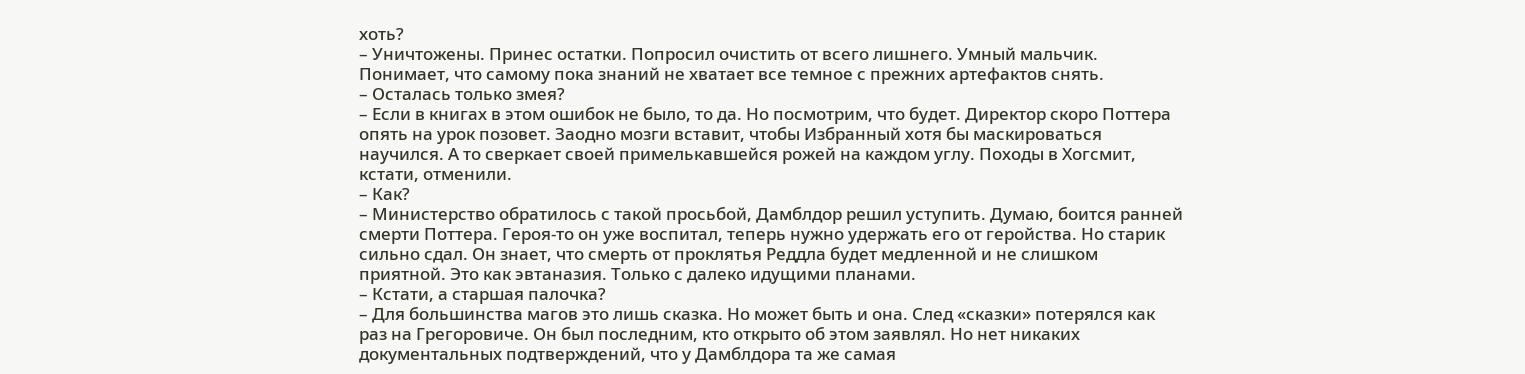хоть?
– Уничтожены. Принес остатки. Попросил очистить от всего лишнего. Умный мальчик. Понимает, что самому пока знаний не хватает все темное с прежних артефактов снять.
– Осталась только змея?
– Если в книгах в этом ошибок не было, то да. Но посмотрим, что будет. Директор скоро Поттера опять на урок позовет. Заодно мозги вставит, чтобы Избранный хотя бы маскироваться научился. А то сверкает своей примелькавшейся рожей на каждом углу. Походы в Хогсмит, кстати, отменили.
– Как?
– Министерство обратилось с такой просьбой, Дамблдор решил уступить. Думаю, боится ранней смерти Поттера. Героя-то он уже воспитал, теперь нужно удержать его от геройства. Но старик сильно сдал. Он знает, что смерть от проклятья Реддла будет медленной и не слишком приятной. Это как эвтаназия. Только с далеко идущими планами.
– Кстати, а старшая палочка?
– Для большинства магов это лишь сказка. Но может быть и она. След «сказки» потерялся как раз на Грегоровиче. Он был последним, кто открыто об этом заявлял. Но нет никаких документальных подтверждений, что у Дамблдора та же самая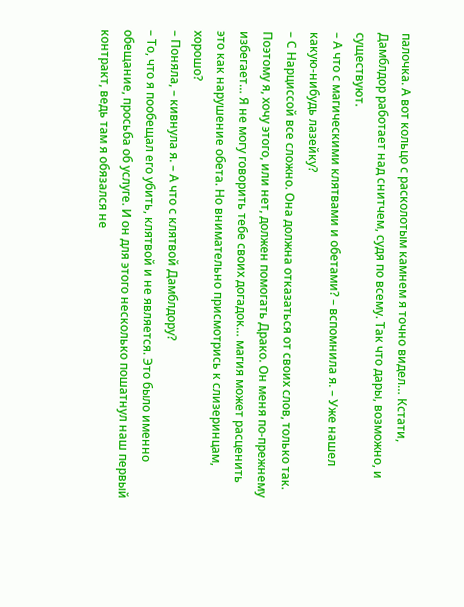палочка. А вот кольцо с расколотым камнем я точно видел… Кстати, Дамблдор работает над снитчем, судя по всему. Так что дары, возможно, и существуют.
– А что с магическими клятвами и обетами? – вспомнила я. – Уже нашел какую-нибудь лазейку?
– С Нарциссой все сложно. Она должна отказаться от своих слов, только так. Поэтому я, хочу этого, или нет, должен помогать Драко. Он меня по-прежнему избегает… Я не могу говорить тебе своих догадок… магия может расценить это как нарушение обета. Но внимательно присмотрись к слизеринцам, хорошо?
– Поняла, – кивнула я. – А что с клятвой Дамблдору?
– То, что я пообещал его убить, клятвой и не является. Это было именно обещание, просьба об услуге. И он для этого несколько пошатнул наш первый контракт, ведь там я обязался не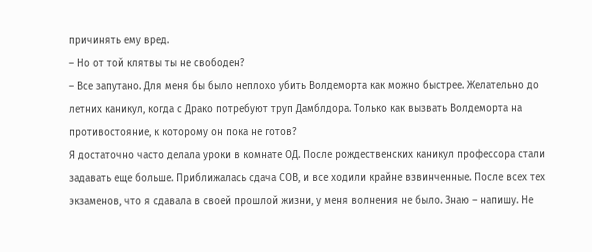причинять ему вред.
– Но от той клятвы ты не свободен?
– Все запутано. Для меня бы было неплохо убить Волдеморта как можно быстрее. Желательно до летних каникул, когда с Драко потребуют труп Дамблдора. Только как вызвать Волдеморта на противостояние, к которому он пока не готов?
Я достаточно часто делала уроки в комнате ОД. После рождественских каникул профессора стали задавать еще больше. Приближалась сдача СОВ, и все ходили крайне взвинченные. После всех тех экзаменов, что я сдавала в своей прошлой жизни, у меня волнения не было. Знаю – напишу. Не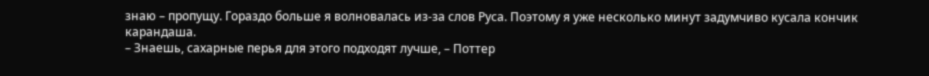знаю – пропущу. Гораздо больше я волновалась из-за слов Руса. Поэтому я уже несколько минут задумчиво кусала кончик карандаша.
– Знаешь, сахарные перья для этого подходят лучше, – Поттер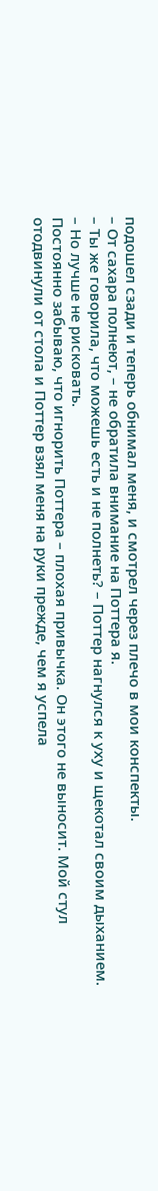подошел сзади и теперь обнимал меня, и смотрел через плечо в мои конспекты.
– От сахара полнеют, – не обратила внимание на Поттера я.
– Ты же говорила, что можешь есть и не полнеть? – Поттер нагнулся к уху и щекотал своим дыханием.
– Но лучше не рисковать.
Постоянно забываю, что игнорить Поттера – плохая привычка. Он этого не выносит. Мой стул отодвинули от стола и Поттер взял меня на руки прежде, чем я успела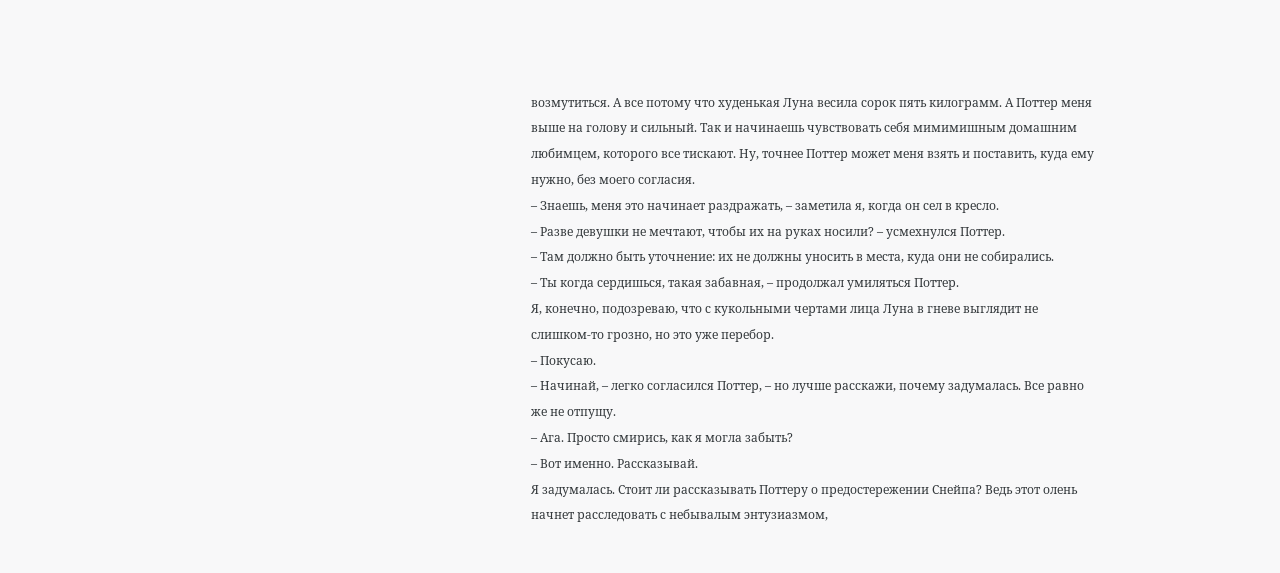возмутиться. А все потому что худенькая Луна весила сорок пять килограмм. А Поттер меня выше на голову и сильный. Так и начинаешь чувствовать себя мимимишным домашним любимцем, которого все тискают. Ну, точнее Поттер может меня взять и поставить, куда ему нужно, без моего согласия.
– Знаешь, меня это начинает раздражать, – заметила я, когда он сел в кресло.
– Разве девушки не мечтают, чтобы их на руках носили? – усмехнулся Поттер.
– Там должно быть уточнение: их не должны уносить в места, куда они не собирались.
– Ты когда сердишься, такая забавная, – продолжал умиляться Поттер.
Я, конечно, подозреваю, что с кукольными чертами лица Луна в гневе выглядит не слишком-то грозно, но это уже перебор.
– Покусаю.
– Начинай, – легко согласился Поттер, – но лучше расскажи, почему задумалась. Все равно же не отпущу.
– Ага. Просто смирись, как я могла забыть?
– Вот именно. Рассказывай.
Я задумалась. Стоит ли рассказывать Поттеру о предостережении Снейпа? Ведь этот олень начнет расследовать с небывалым энтузиазмом,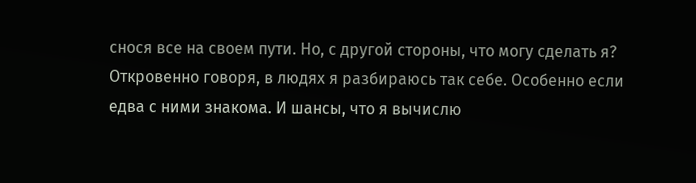снося все на своем пути. Но, с другой стороны, что могу сделать я? Откровенно говоря, в людях я разбираюсь так себе. Особенно если едва с ними знакома. И шансы, что я вычислю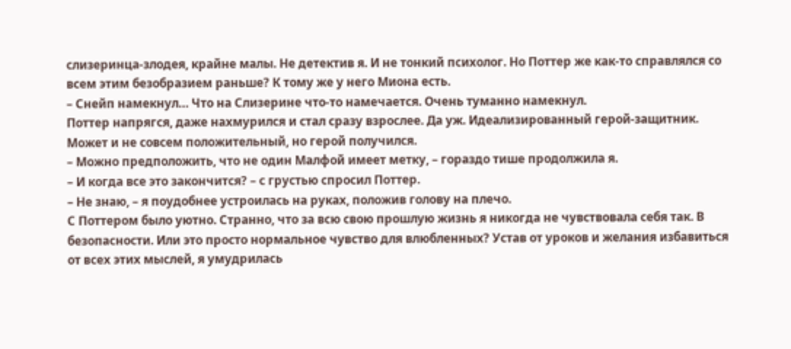слизеринца-злодея, крайне малы. Не детектив я. И не тонкий психолог. Но Поттер же как-то справлялся со всем этим безобразием раньше? К тому же у него Миона есть.
– Снейп намекнул… Что на Слизерине что-то намечается. Очень туманно намекнул.
Поттер напрягся, даже нахмурился и стал сразу взрослее. Да уж. Идеализированный герой-защитник. Может и не совсем положительный, но герой получился.
– Можно предположить, что не один Малфой имеет метку, – гораздо тише продолжила я.
– И когда все это закончится? – с грустью спросил Поттер.
– Не знаю, – я поудобнее устроилась на руках, положив голову на плечо.
С Поттером было уютно. Странно, что за всю свою прошлую жизнь я никогда не чувствовала себя так. В безопасности. Или это просто нормальное чувство для влюбленных? Устав от уроков и желания избавиться от всех этих мыслей, я умудрилась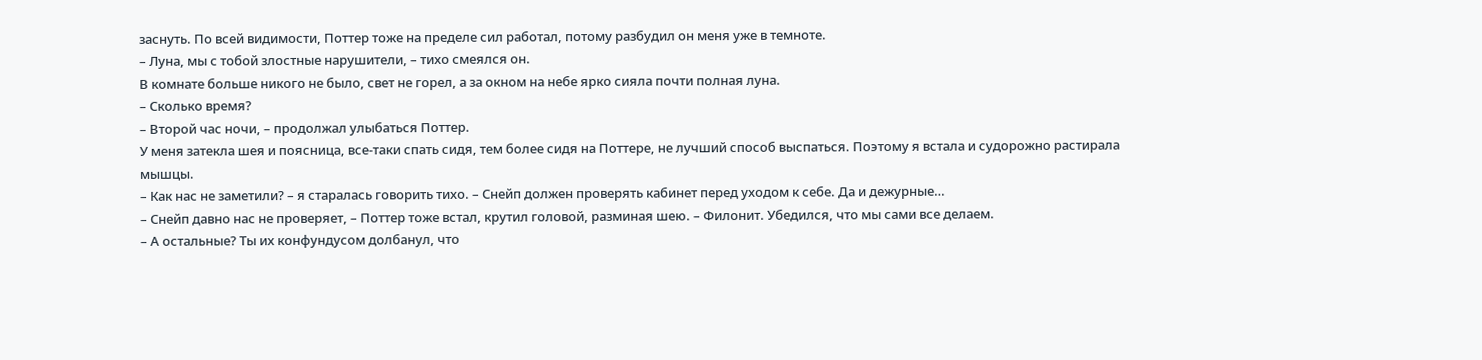заснуть. По всей видимости, Поттер тоже на пределе сил работал, потому разбудил он меня уже в темноте.
– Луна, мы с тобой злостные нарушители, – тихо смеялся он.
В комнате больше никого не было, свет не горел, а за окном на небе ярко сияла почти полная луна.
– Сколько время?
– Второй час ночи, – продолжал улыбаться Поттер.
У меня затекла шея и поясница, все-таки спать сидя, тем более сидя на Поттере, не лучший способ выспаться. Поэтому я встала и судорожно растирала мышцы.
– Как нас не заметили? – я старалась говорить тихо. – Снейп должен проверять кабинет перед уходом к себе. Да и дежурные…
– Снейп давно нас не проверяет, – Поттер тоже встал, крутил головой, разминая шею. – Филонит. Убедился, что мы сами все делаем.
– А остальные? Ты их конфундусом долбанул, что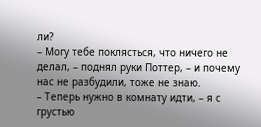ли?
– Могу тебе поклясться, что ничего не делал, – поднял руки Поттер, – и почему нас не разбудили, тоже не знаю.
– Теперь нужно в комнату идти, – я с грустью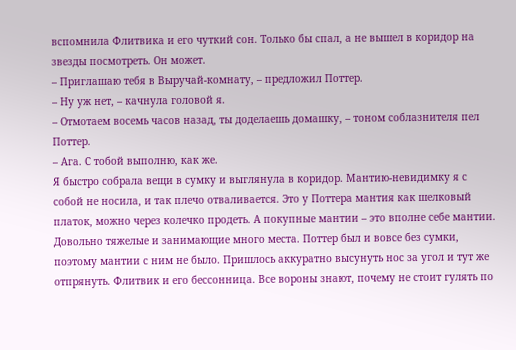вспомнила Флитвика и его чуткий сон. Только бы спал, а не вышел в коридор на звезды посмотреть. Он может.
– Приглашаю тебя в Выручай-комнату, – предложил Поттер.
– Ну уж нет, – качнула головой я.
– Отмотаем восемь часов назад, ты доделаешь домашку, – тоном соблазнителя пел Поттер.
– Ага. С тобой выполню, как же.
Я быстро собрала вещи в сумку и выглянула в коридор. Мантию-невидимку я с собой не носила, и так плечо отваливается. Это у Поттера мантия как шелковый платок, можно через колечко продеть. А покупные мантии – это вполне себе мантии. Довольно тяжелые и занимающие много места. Поттер был и вовсе без сумки, поэтому мантии с ним не было. Пришлось аккуратно высунуть нос за угол и тут же отпрянуть. Флитвик и его бессонница. Все вороны знают, почему не стоит гулять по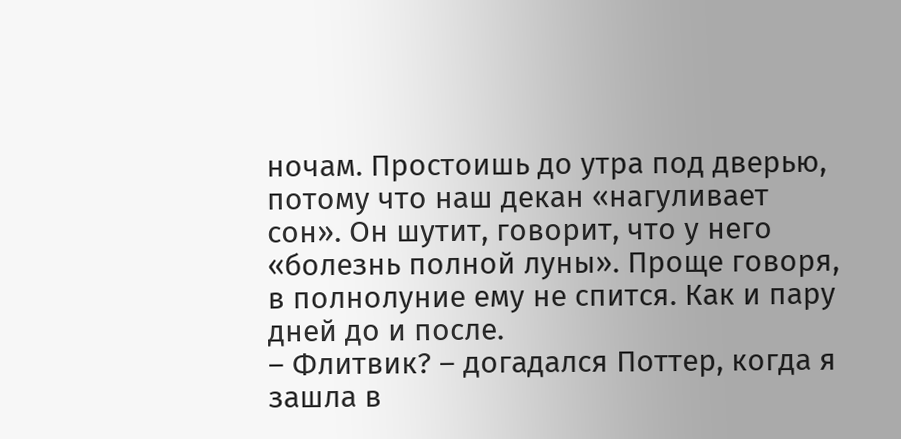ночам. Простоишь до утра под дверью, потому что наш декан «нагуливает сон». Он шутит, говорит, что у него «болезнь полной луны». Проще говоря, в полнолуние ему не спится. Как и пару дней до и после.
– Флитвик? – догадался Поттер, когда я зашла в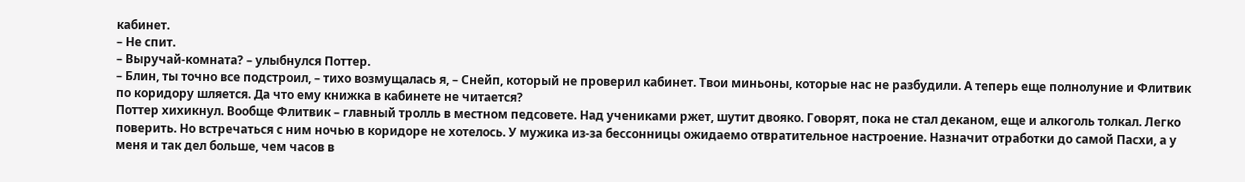кабинет.
– Не спит.
– Выручай-комната? – улыбнулся Поттер.
– Блин, ты точно все подстроил, – тихо возмущалась я, – Снейп, который не проверил кабинет. Твои миньоны, которые нас не разбудили. А теперь еще полнолуние и Флитвик по коридору шляется. Да что ему книжка в кабинете не читается?
Поттер хихикнул. Вообще Флитвик – главный тролль в местном педсовете. Над учениками ржет, шутит двояко. Говорят, пока не стал деканом, еще и алкоголь толкал. Легко поверить. Но встречаться с ним ночью в коридоре не хотелось. У мужика из-за бессонницы ожидаемо отвратительное настроение. Назначит отработки до самой Пасхи, а у меня и так дел больше, чем часов в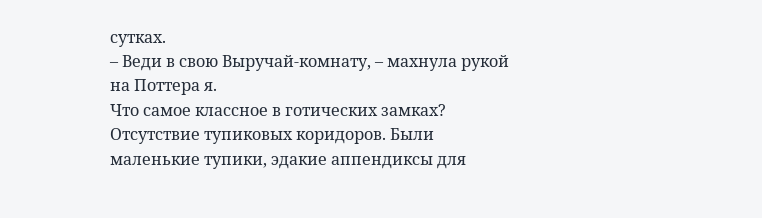сутках.
– Веди в свою Выручай-комнату, – махнула рукой на Поттера я.
Что самое классное в готических замках? Отсутствие тупиковых коридоров. Были маленькие тупики, эдакие аппендиксы для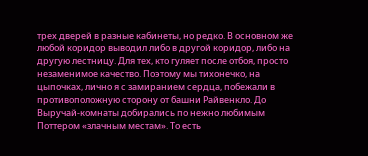трех дверей в разные кабинеты, но редко. В основном же любой коридор выводил либо в другой коридор, либо на другую лестницу. Для тех, кто гуляет после отбоя, просто незаменимое качество. Поэтому мы тихонечко, на цыпочках, лично я с замиранием сердца, побежали в противоположную сторону от башни Райвенкло. До Выручай-комнаты добирались по нежно любимым Поттером «злачным местам». То есть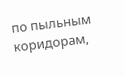по пыльным коридорам,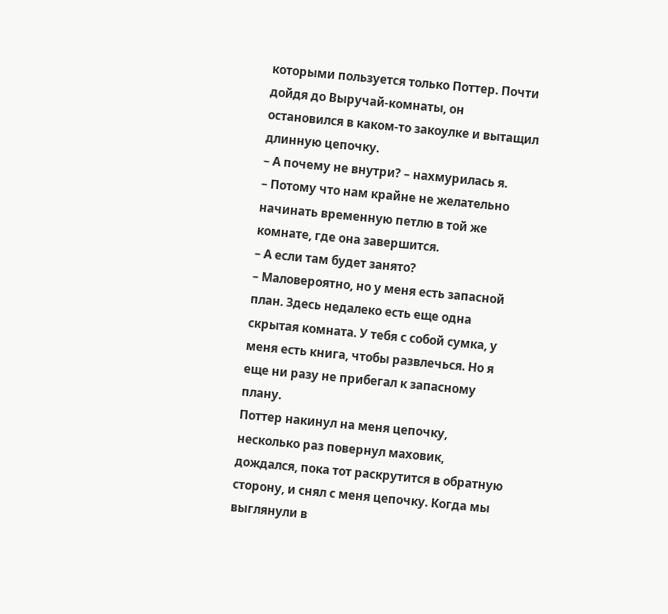которыми пользуется только Поттер. Почти дойдя до Выручай-комнаты, он остановился в каком-то закоулке и вытащил длинную цепочку.
– А почему не внутри? – нахмурилась я.
– Потому что нам крайне не желательно начинать временную петлю в той же комнате, где она завершится.
– А если там будет занято?
– Маловероятно, но у меня есть запасной план. Здесь недалеко есть еще одна скрытая комната. У тебя с собой сумка, у меня есть книга, чтобы развлечься. Но я еще ни разу не прибегал к запасному плану.
Поттер накинул на меня цепочку, несколько раз повернул маховик, дождался, пока тот раскрутится в обратную сторону, и снял с меня цепочку. Когда мы выглянули в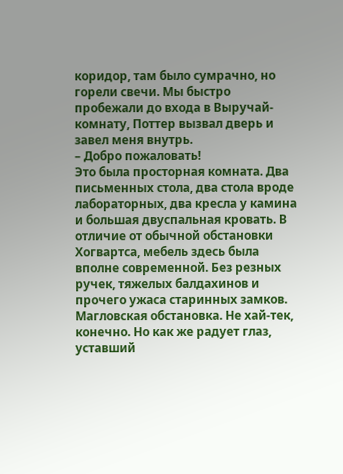коридор, там было сумрачно, но горели свечи. Мы быстро пробежали до входа в Выручай-комнату, Поттер вызвал дверь и завел меня внутрь.
– Добро пожаловать!
Это была просторная комната. Два письменных стола, два стола вроде лабораторных, два кресла у камина и большая двуспальная кровать. В отличие от обычной обстановки Хогвартса, мебель здесь была вполне современной. Без резных ручек, тяжелых балдахинов и прочего ужаса старинных замков. Магловская обстановка. Не хай-тек, конечно. Но как же радует глаз, уставший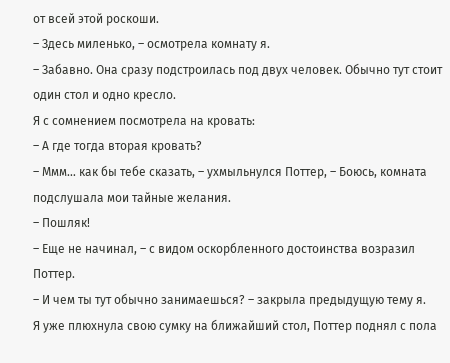от всей этой роскоши.
– Здесь миленько, – осмотрела комнату я.
– Забавно. Она сразу подстроилась под двух человек. Обычно тут стоит один стол и одно кресло.
Я с сомнением посмотрела на кровать:
– А где тогда вторая кровать?
– Ммм… как бы тебе сказать, – ухмыльнулся Поттер, – Боюсь, комната подслушала мои тайные желания.
– Пошляк!
– Еще не начинал, – с видом оскорбленного достоинства возразил Поттер.
– И чем ты тут обычно занимаешься? – закрыла предыдущую тему я.
Я уже плюхнула свою сумку на ближайший стол, Поттер поднял с пола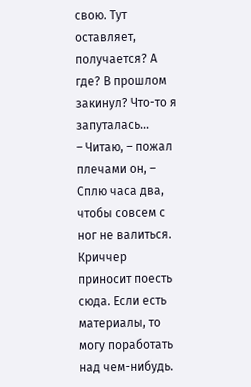свою. Тут оставляет, получается? А где? В прошлом закинул? Что-то я запуталась…
– Читаю, – пожал плечами он, – Сплю часа два, чтобы совсем с ног не валиться. Криччер приносит поесть сюда. Если есть материалы, то могу поработать над чем-нибудь.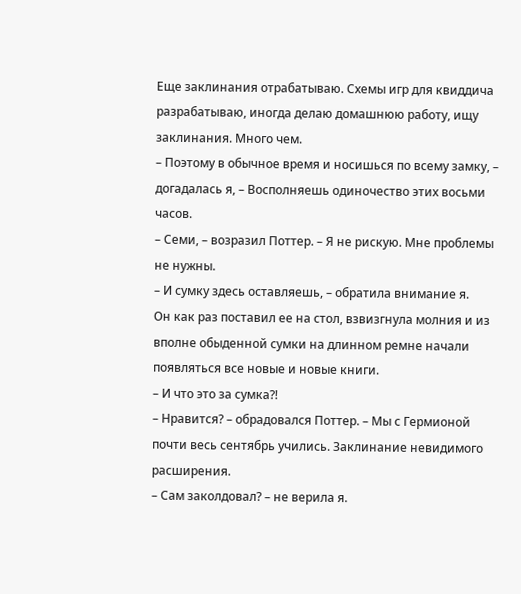Еще заклинания отрабатываю. Схемы игр для квиддича разрабатываю, иногда делаю домашнюю работу, ищу заклинания. Много чем.
– Поэтому в обычное время и носишься по всему замку, – догадалась я, – Восполняешь одиночество этих восьми часов.
– Семи, – возразил Поттер. – Я не рискую. Мне проблемы не нужны.
– И сумку здесь оставляешь, – обратила внимание я.
Он как раз поставил ее на стол, взвизгнула молния и из вполне обыденной сумки на длинном ремне начали появляться все новые и новые книги.
– И что это за сумка?!
– Нравится? – обрадовался Поттер. – Мы с Гермионой почти весь сентябрь учились. Заклинание невидимого расширения.
– Сам заколдовал? – не верила я.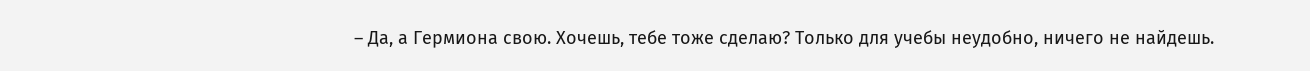– Да, а Гермиона свою. Хочешь, тебе тоже сделаю? Только для учебы неудобно, ничего не найдешь.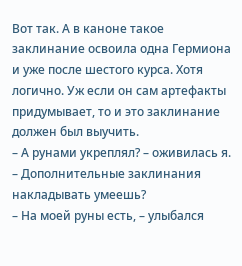Вот так. А в каноне такое заклинание освоила одна Гермиона и уже после шестого курса. Хотя логично. Уж если он сам артефакты придумывает, то и это заклинание должен был выучить.
– А рунами укреплял? – оживилась я. – Дополнительные заклинания накладывать умеешь?
– На моей руны есть, – улыбался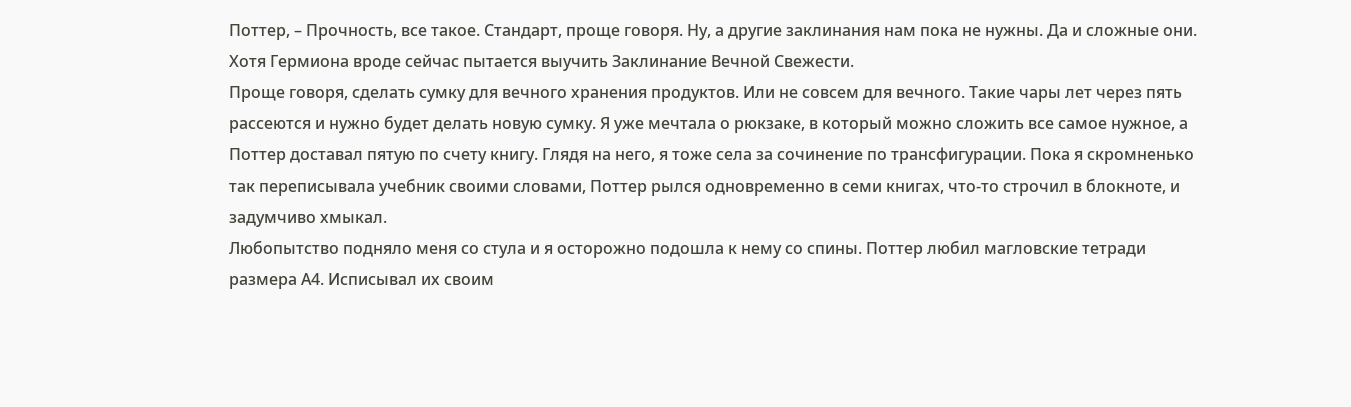Поттер, – Прочность, все такое. Стандарт, проще говоря. Ну, а другие заклинания нам пока не нужны. Да и сложные они. Хотя Гермиона вроде сейчас пытается выучить Заклинание Вечной Свежести.
Проще говоря, сделать сумку для вечного хранения продуктов. Или не совсем для вечного. Такие чары лет через пять рассеются и нужно будет делать новую сумку. Я уже мечтала о рюкзаке, в который можно сложить все самое нужное, а Поттер доставал пятую по счету книгу. Глядя на него, я тоже села за сочинение по трансфигурации. Пока я скромненько так переписывала учебник своими словами, Поттер рылся одновременно в семи книгах, что-то строчил в блокноте, и задумчиво хмыкал.
Любопытство подняло меня со стула и я осторожно подошла к нему со спины. Поттер любил магловские тетради размера А4. Исписывал их своим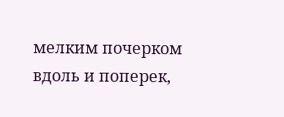мелким почерком вдоль и поперек,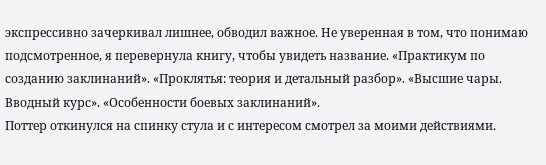экспрессивно зачеркивал лишнее, обводил важное. Не уверенная в том, что понимаю подсмотренное, я перевернула книгу, чтобы увидеть название. «Практикум по созданию заклинаний». «Проклятья: теория и детальный разбор». «Высшие чары. Вводный курс». «Особенности боевых заклинаний».
Поттер откинулся на спинку стула и с интересом смотрел за моими действиями.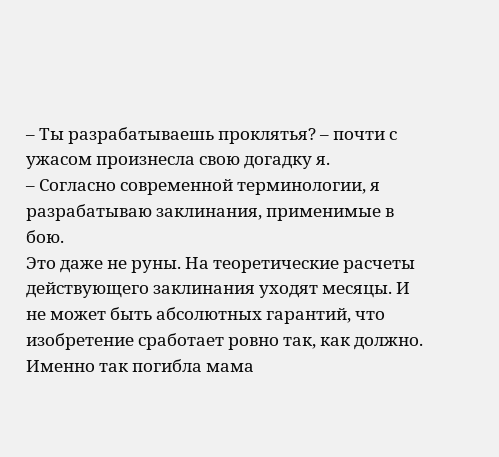– Ты разрабатываешь проклятья? – почти с ужасом произнесла свою догадку я.
– Согласно современной терминологии, я разрабатываю заклинания, применимые в бою.
Это даже не руны. На теоретические расчеты действующего заклинания уходят месяцы. И не может быть абсолютных гарантий, что изобретение сработает ровно так, как должно. Именно так погибла мама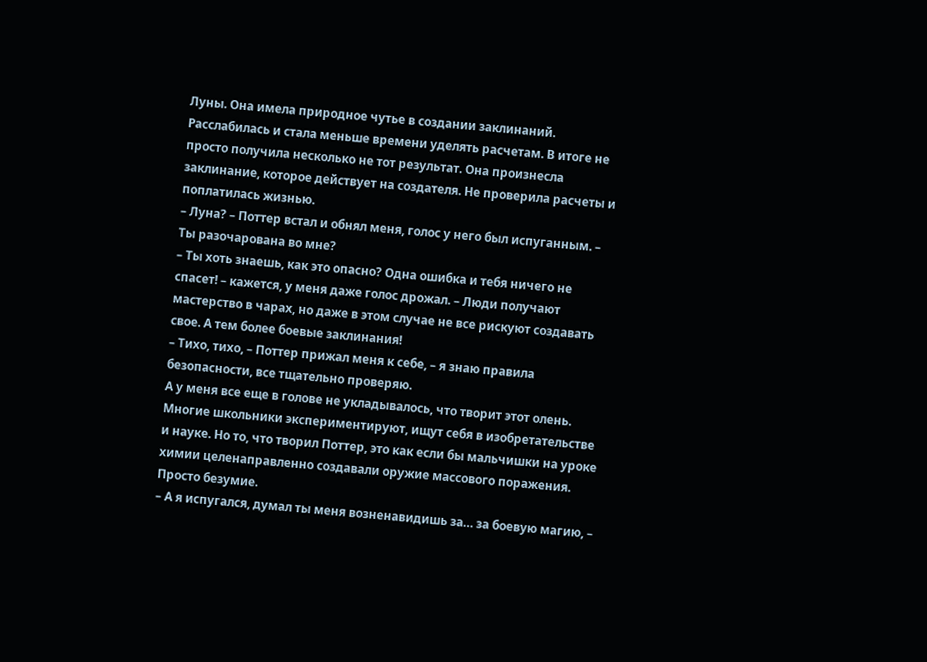Луны. Она имела природное чутье в создании заклинаний. Расслабилась и стала меньше времени уделять расчетам. В итоге не просто получила несколько не тот результат. Она произнесла заклинание, которое действует на создателя. Не проверила расчеты и поплатилась жизнью.
– Луна? – Поттер встал и обнял меня, голос у него был испуганным. – Ты разочарована во мне?
– Ты хоть знаешь, как это опасно? Одна ошибка и тебя ничего не спасет! – кажется, у меня даже голос дрожал. – Люди получают мастерство в чарах, но даже в этом случае не все рискуют создавать свое. А тем более боевые заклинания!
– Тихо, тихо, – Поттер прижал меня к себе, – я знаю правила безопасности, все тщательно проверяю.
А у меня все еще в голове не укладывалось, что творит этот олень. Многие школьники экспериментируют, ищут себя в изобретательстве и науке. Но то, что творил Поттер, это как если бы мальчишки на уроке химии целенаправленно создавали оружие массового поражения. Просто безумие.
– А я испугался, думал ты меня возненавидишь за… за боевую магию, –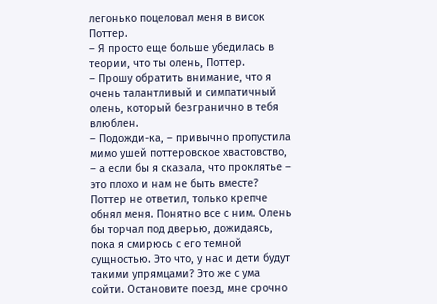легонько поцеловал меня в висок Поттер.
– Я просто еще больше убедилась в теории, что ты олень, Поттер.
– Прошу обратить внимание, что я очень талантливый и симпатичный олень, который безгранично в тебя влюблен.
– Подожди-ка, – привычно пропустила мимо ушей поттеровское хвастовство, – а если бы я сказала, что проклятье – это плохо и нам не быть вместе?
Поттер не ответил, только крепче обнял меня. Понятно все с ним. Олень бы торчал под дверью, дожидаясь, пока я смирюсь с его темной сущностью. Это что, у нас и дети будут такими упрямцами? Это же с ума сойти. Остановите поезд, мне срочно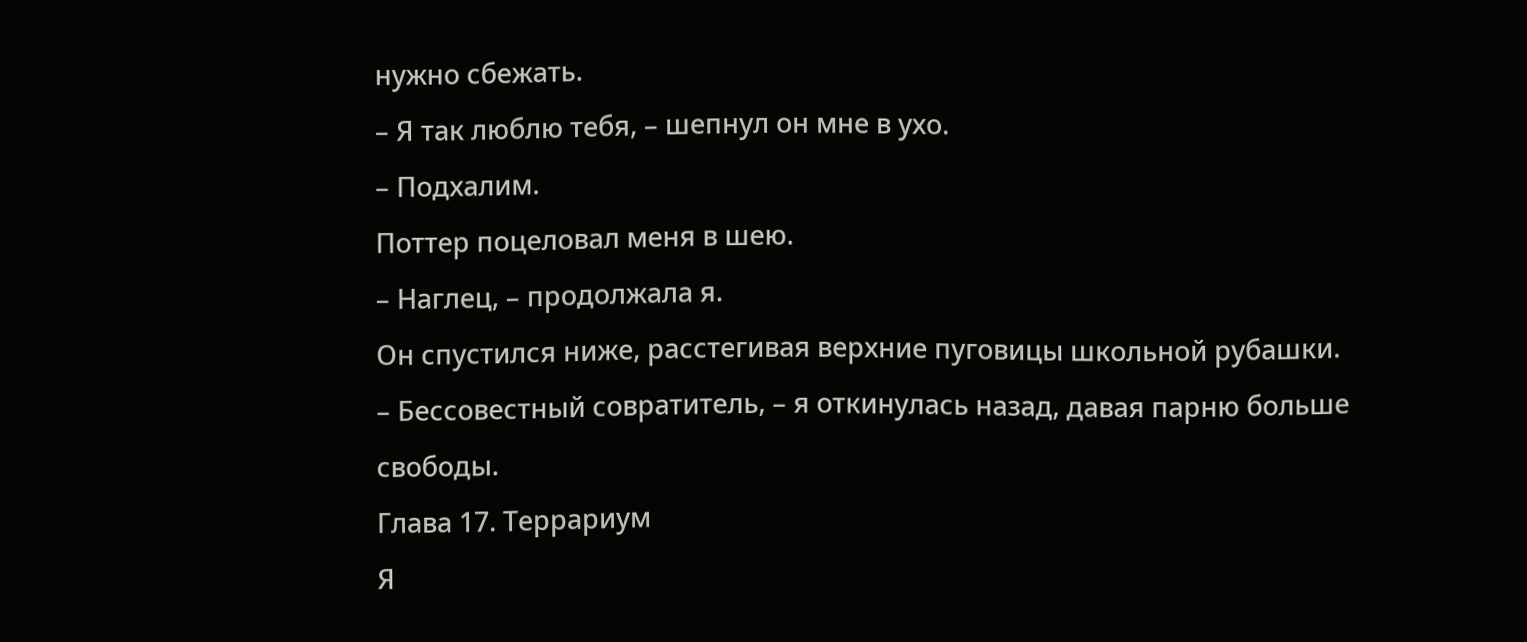нужно сбежать.
– Я так люблю тебя, – шепнул он мне в ухо.
– Подхалим.
Поттер поцеловал меня в шею.
– Наглец, – продолжала я.
Он спустился ниже, расстегивая верхние пуговицы школьной рубашки.
– Бессовестный совратитель, – я откинулась назад, давая парню больше свободы.
Глава 17. Террариум
Я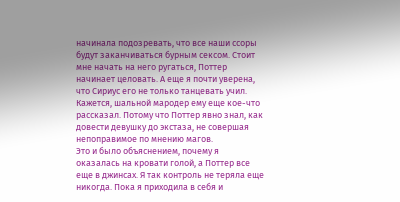начинала подозревать, что все наши ссоры будут заканчиваться бурным сексом. Стоит мне начать на него ругаться, Поттер начинает целовать. А еще я почти уверена, что Сириус его не только танцевать учил. Кажется, шальной мародер ему еще кое-что рассказал. Потому что Поттер явно знал, как довести девушку до экстаза, не совершая непоправимое по мнению магов.
Это и было объяснением, почему я оказалась на кровати голой, а Поттер все еще в джинсах. Я так контроль не теряла еще никогда. Пока я приходила в себя и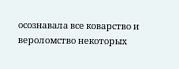осознавала все коварство и вероломство некоторых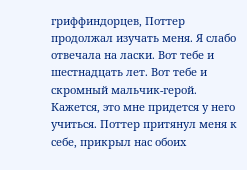гриффиндорцев, Поттер продолжал изучать меня. Я слабо отвечала на ласки. Вот тебе и шестнадцать лет. Вот тебе и скромный мальчик-герой. Кажется, это мне придется у него учиться. Поттер притянул меня к себе, прикрыл нас обоих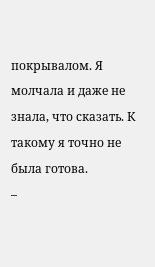покрывалом. Я молчала и даже не знала, что сказать. К такому я точно не была готова.
–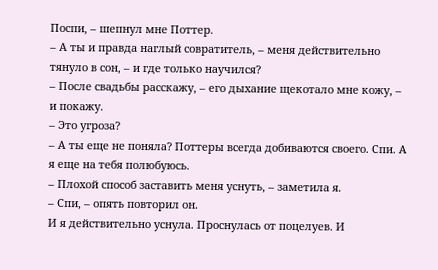Поспи, – шепнул мне Поттер.
– А ты и правда наглый совратитель, – меня действительно тянуло в сон, – и где только научился?
– После свадьбы расскажу, – его дыхание щекотало мне кожу, – и покажу.
– Это угроза?
– А ты еще не поняла? Поттеры всегда добиваются своего. Спи. А я еще на тебя полюбуюсь.
– Плохой способ заставить меня уснуть, – заметила я.
– Спи, – опять повторил он.
И я действительно уснула. Проснулась от поцелуев. И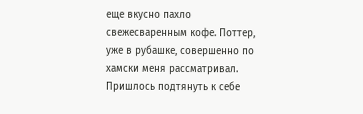еще вкусно пахло свежесваренным кофе. Поттер, уже в рубашке, совершенно по хамски меня рассматривал. Пришлось подтянуть к себе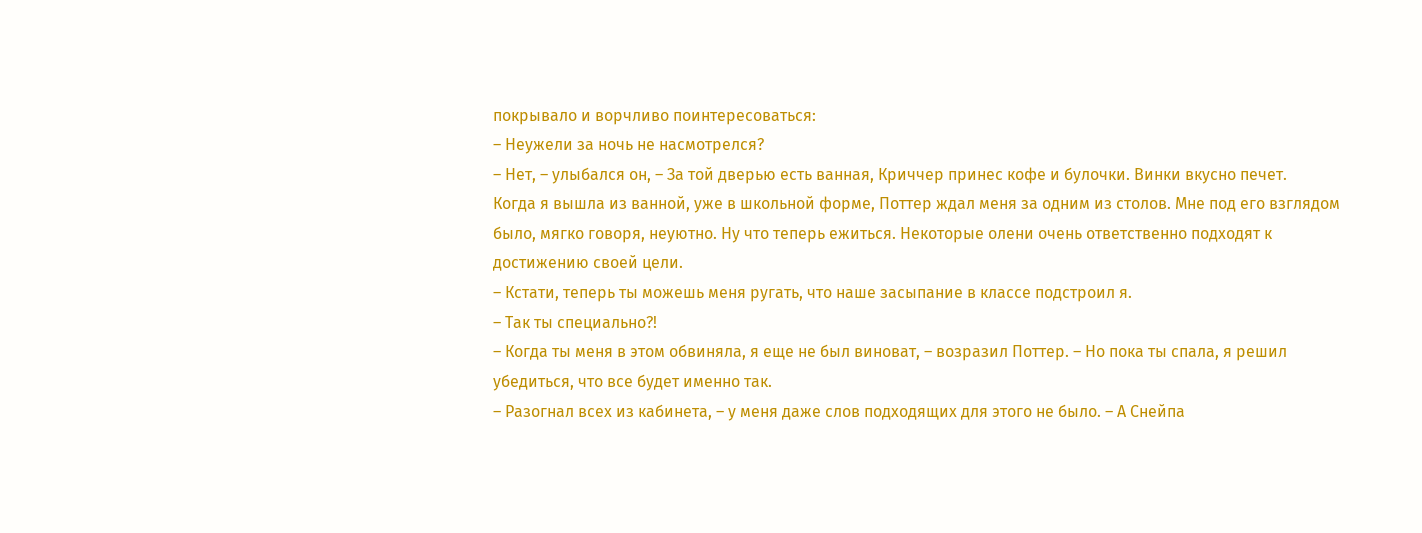покрывало и ворчливо поинтересоваться:
– Неужели за ночь не насмотрелся?
– Нет, – улыбался он, – За той дверью есть ванная, Криччер принес кофе и булочки. Винки вкусно печет.
Когда я вышла из ванной, уже в школьной форме, Поттер ждал меня за одним из столов. Мне под его взглядом было, мягко говоря, неуютно. Ну что теперь ежиться. Некоторые олени очень ответственно подходят к достижению своей цели.
– Кстати, теперь ты можешь меня ругать, что наше засыпание в классе подстроил я.
– Так ты специально?!
– Когда ты меня в этом обвиняла, я еще не был виноват, – возразил Поттер. – Но пока ты спала, я решил убедиться, что все будет именно так.
– Разогнал всех из кабинета, – у меня даже слов подходящих для этого не было. – А Снейпа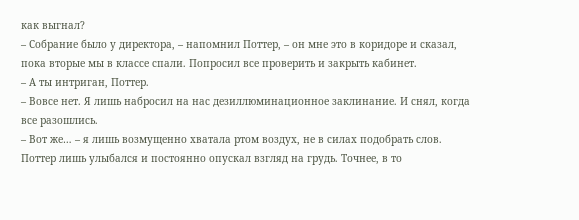как выгнал?
– Собрание было у директора, – напомнил Поттер, – он мне это в коридоре и сказал, пока вторые мы в классе спали. Попросил все проверить и закрыть кабинет.
– А ты интриган, Поттер.
– Вовсе нет. Я лишь набросил на нас дезиллюминационное заклинание. И снял, когда все разошлись.
– Вот же… – я лишь возмущенно хватала ртом воздух, не в силах подобрать слов.
Поттер лишь улыбался и постоянно опускал взгляд на грудь. Точнее, в то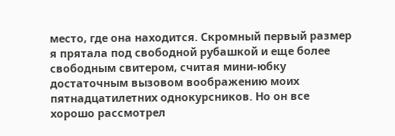место, где она находится. Скромный первый размер я прятала под свободной рубашкой и еще более свободным свитером, считая мини-юбку достаточным вызовом воображению моих пятнадцатилетних однокурсников. Но он все хорошо рассмотрел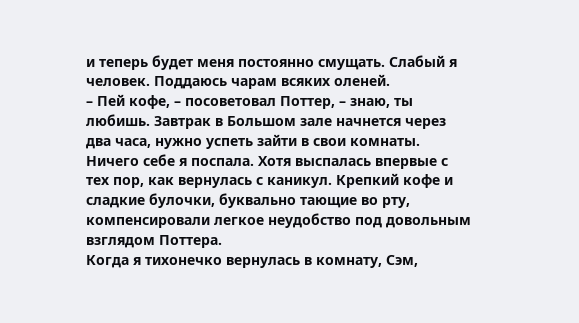и теперь будет меня постоянно смущать. Слабый я человек. Поддаюсь чарам всяких оленей.
– Пей кофе, – посоветовал Поттер, – знаю, ты любишь. Завтрак в Большом зале начнется через два часа, нужно успеть зайти в свои комнаты.
Ничего себе я поспала. Хотя выспалась впервые с тех пор, как вернулась с каникул. Крепкий кофе и сладкие булочки, буквально тающие во рту, компенсировали легкое неудобство под довольным взглядом Поттера.
Когда я тихонечко вернулась в комнату, Сэм,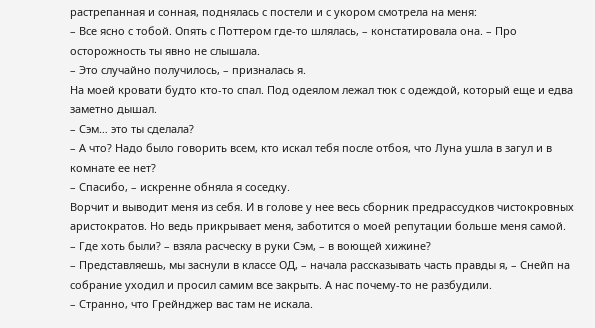растрепанная и сонная, поднялась с постели и с укором смотрела на меня:
– Все ясно с тобой. Опять с Поттером где-то шлялась, – констатировала она. – Про осторожность ты явно не слышала.
– Это случайно получилось, – призналась я.
На моей кровати будто кто-то спал. Под одеялом лежал тюк с одеждой, который еще и едва заметно дышал.
– Сэм… это ты сделала?
– А что? Надо было говорить всем, кто искал тебя после отбоя, что Луна ушла в загул и в комнате ее нет?
– Спасибо, – искренне обняла я соседку.
Ворчит и выводит меня из себя. И в голове у нее весь сборник предрассудков чистокровных аристократов. Но ведь прикрывает меня, заботится о моей репутации больше меня самой.
– Где хоть были? – взяла расческу в руки Сэм, – в воющей хижине?
– Представляешь, мы заснули в классе ОД, – начала рассказывать часть правды я, – Снейп на собрание уходил и просил самим все закрыть. А нас почему-то не разбудили.
– Странно, что Грейнджер вас там не искала.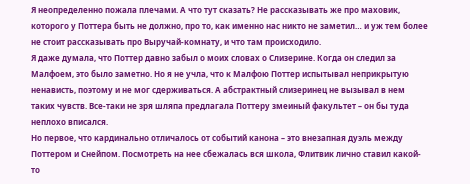Я неопределенно пожала плечами. А что тут сказать? Не рассказывать же про маховик, которого у Поттера быть не должно, про то, как именно нас никто не заметил… и уж тем более не стоит рассказывать про Выручай-комнату, и что там происходило.
Я даже думала, что Поттер давно забыл о моих словах о Слизерине. Когда он следил за Малфоем, это было заметно. Но я не учла, что к Малфою Поттер испытывал неприкрытую ненависть, поэтому и не мог сдерживаться. А абстрактный слизеринец не вызывал в нем таких чувств. Все-таки не зря шляпа предлагала Поттеру змеиный факультет – он бы туда неплохо вписался.
Но первое, что кардинально отличалось от событий канона – это внезапная дуэль между Поттером и Снейпом. Посмотреть на нее сбежалась вся школа, Флитвик лично ставил какой-то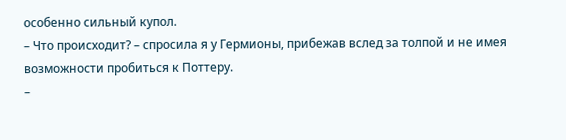особенно сильный купол.
– Что происходит? – спросила я у Гермионы, прибежав вслед за толпой и не имея возможности пробиться к Поттеру.
–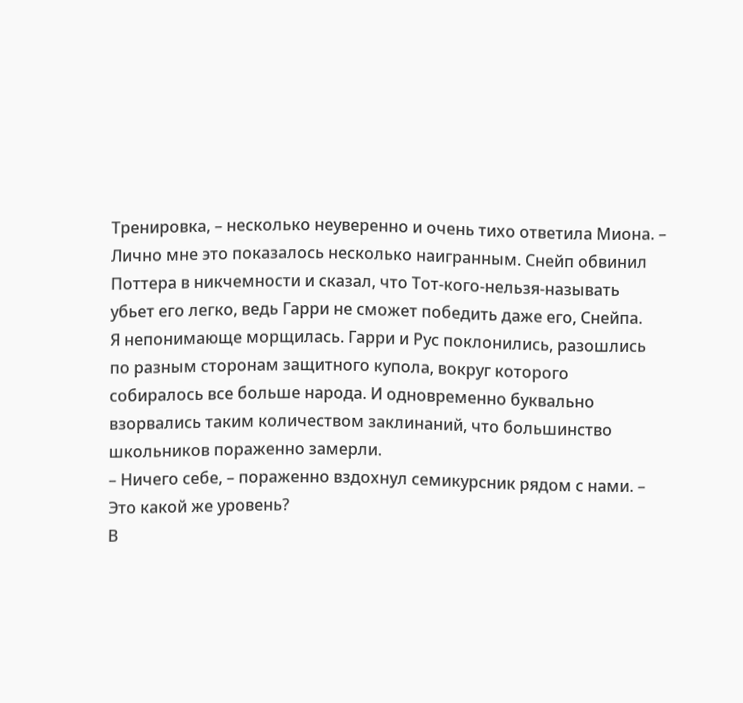Тренировка, – несколько неуверенно и очень тихо ответила Миона. – Лично мне это показалось несколько наигранным. Снейп обвинил Поттера в никчемности и сказал, что Тот-кого-нельзя-называть убьет его легко, ведь Гарри не сможет победить даже его, Снейпа.
Я непонимающе морщилась. Гарри и Рус поклонились, разошлись по разным сторонам защитного купола, вокруг которого собиралось все больше народа. И одновременно буквально взорвались таким количеством заклинаний, что большинство школьников пораженно замерли.
– Ничего себе, – пораженно вздохнул семикурсник рядом с нами. – Это какой же уровень?
В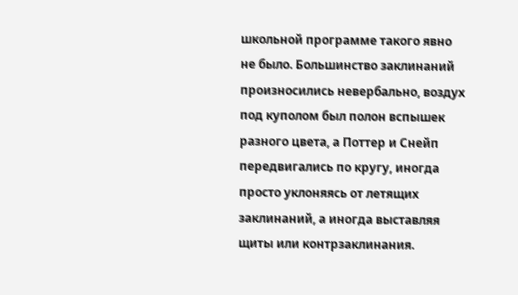школьной программе такого явно не было. Большинство заклинаний произносились невербально, воздух под куполом был полон вспышек разного цвета, а Поттер и Снейп передвигались по кругу, иногда просто уклоняясь от летящих заклинаний, а иногда выставляя щиты или контрзаклинания.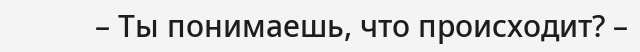– Ты понимаешь, что происходит? –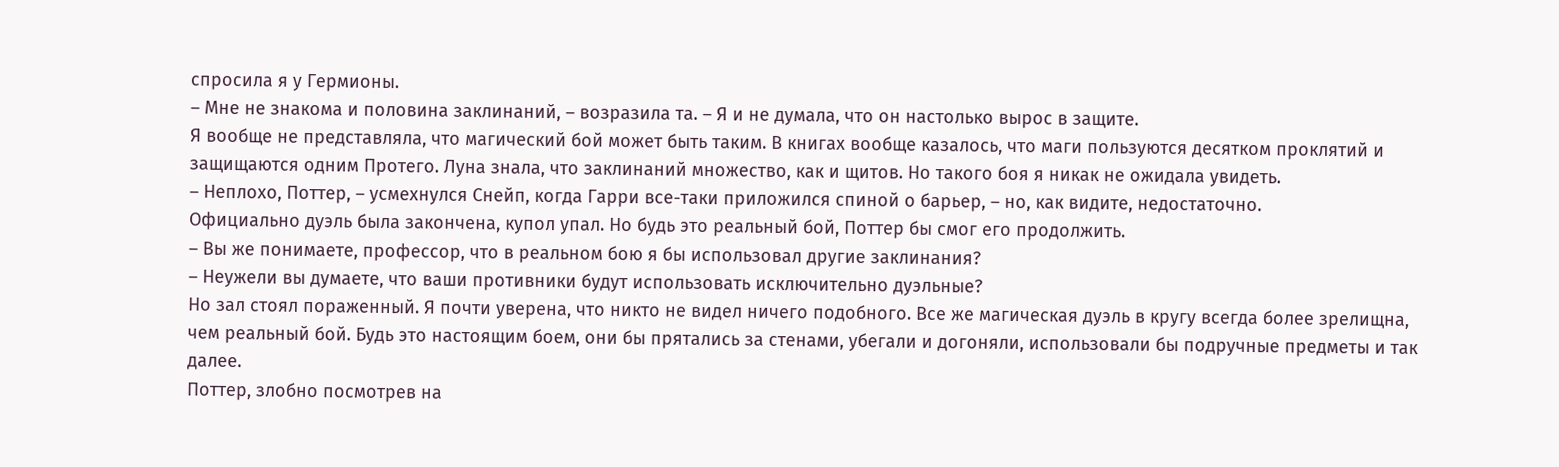спросила я у Гермионы.
– Мне не знакома и половина заклинаний, – возразила та. – Я и не думала, что он настолько вырос в защите.
Я вообще не представляла, что магический бой может быть таким. В книгах вообще казалось, что маги пользуются десятком проклятий и защищаются одним Протего. Луна знала, что заклинаний множество, как и щитов. Но такого боя я никак не ожидала увидеть.
– Неплохо, Поттер, – усмехнулся Снейп, когда Гарри все-таки приложился спиной о барьер, – но, как видите, недостаточно.
Официально дуэль была закончена, купол упал. Но будь это реальный бой, Поттер бы смог его продолжить.
– Вы же понимаете, профессор, что в реальном бою я бы использовал другие заклинания?
– Неужели вы думаете, что ваши противники будут использовать исключительно дуэльные?
Но зал стоял пораженный. Я почти уверена, что никто не видел ничего подобного. Все же магическая дуэль в кругу всегда более зрелищна, чем реальный бой. Будь это настоящим боем, они бы прятались за стенами, убегали и догоняли, использовали бы подручные предметы и так далее.
Поттер, злобно посмотрев на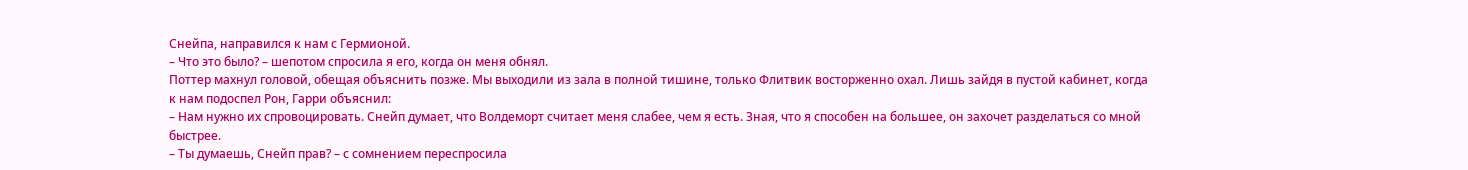Снейпа, направился к нам с Гермионой.
– Что это было? – шепотом спросила я его, когда он меня обнял.
Поттер махнул головой, обещая объяснить позже. Мы выходили из зала в полной тишине, только Флитвик восторженно охал. Лишь зайдя в пустой кабинет, когда к нам подоспел Рон, Гарри объяснил:
– Нам нужно их спровоцировать. Снейп думает, что Волдеморт считает меня слабее, чем я есть. Зная, что я способен на большее, он захочет разделаться со мной быстрее.
– Ты думаешь, Снейп прав? – с сомнением переспросила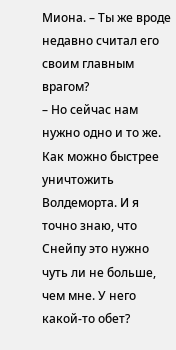Миона. – Ты же вроде недавно считал его своим главным врагом?
– Но сейчас нам нужно одно и то же. Как можно быстрее уничтожить Волдеморта. И я точно знаю, что Снейпу это нужно чуть ли не больше, чем мне. У него какой-то обет?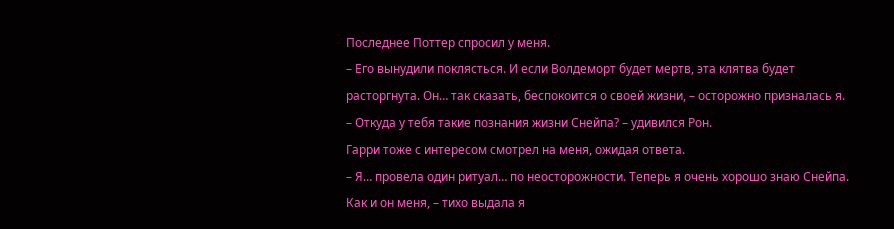Последнее Поттер спросил у меня.
– Его вынудили поклясться. И если Волдеморт будет мертв, эта клятва будет расторгнута. Он… так сказать, беспокоится о своей жизни, – осторожно призналась я.
– Откуда у тебя такие познания жизни Снейпа? – удивился Рон.
Гарри тоже с интересом смотрел на меня, ожидая ответа.
– Я… провела один ритуал… по неосторожности. Теперь я очень хорошо знаю Снейпа. Как и он меня, – тихо выдала я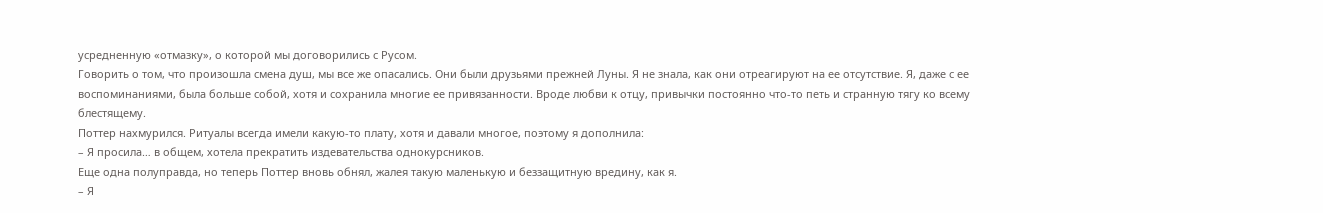усредненную «отмазку», о которой мы договорились с Русом.
Говорить о том, что произошла смена душ, мы все же опасались. Они были друзьями прежней Луны. Я не знала, как они отреагируют на ее отсутствие. Я, даже с ее воспоминаниями, была больше собой, хотя и сохранила многие ее привязанности. Вроде любви к отцу, привычки постоянно что-то петь и странную тягу ко всему блестящему.
Поттер нахмурился. Ритуалы всегда имели какую-то плату, хотя и давали многое, поэтому я дополнила:
– Я просила… в общем, хотела прекратить издевательства однокурсников.
Еще одна полуправда, но теперь Поттер вновь обнял, жалея такую маленькую и беззащитную вредину, как я.
– Я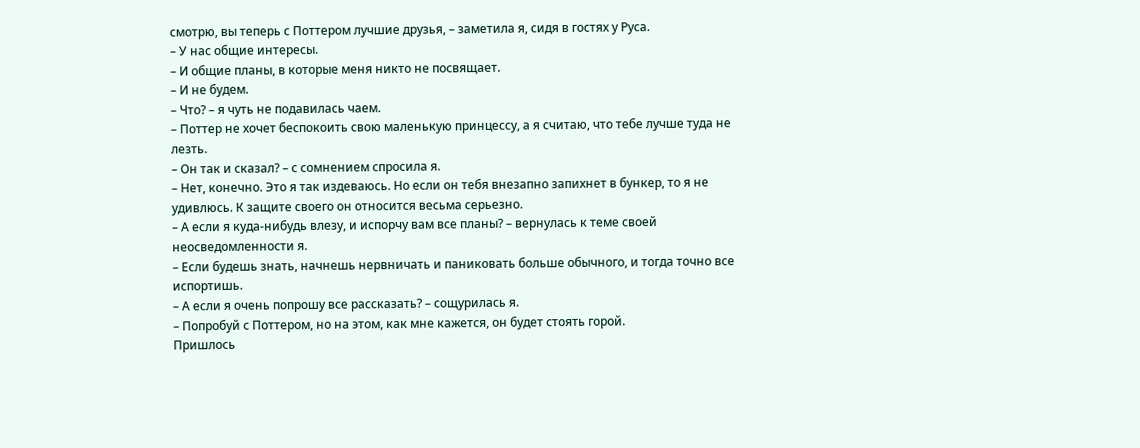смотрю, вы теперь с Поттером лучшие друзья, – заметила я, сидя в гостях у Руса.
– У нас общие интересы.
– И общие планы, в которые меня никто не посвящает.
– И не будем.
– Что? – я чуть не подавилась чаем.
– Поттер не хочет беспокоить свою маленькую принцессу, а я считаю, что тебе лучше туда не лезть.
– Он так и сказал? – с сомнением спросила я.
– Нет, конечно. Это я так издеваюсь. Но если он тебя внезапно запихнет в бункер, то я не удивлюсь. К защите своего он относится весьма серьезно.
– А если я куда-нибудь влезу, и испорчу вам все планы? – вернулась к теме своей неосведомленности я.
– Если будешь знать, начнешь нервничать и паниковать больше обычного, и тогда точно все испортишь.
– А если я очень попрошу все рассказать? – сощурилась я.
– Попробуй с Поттером, но на этом, как мне кажется, он будет стоять горой.
Пришлось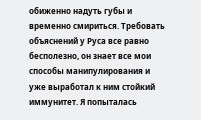обиженно надуть губы и временно смириться. Требовать объяснений у Руса все равно бесполезно, он знает все мои способы манипулирования и уже выработал к ним стойкий иммунитет. Я попыталась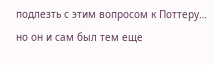подлезть с этим вопросом к Поттеру… но он и сам был тем еще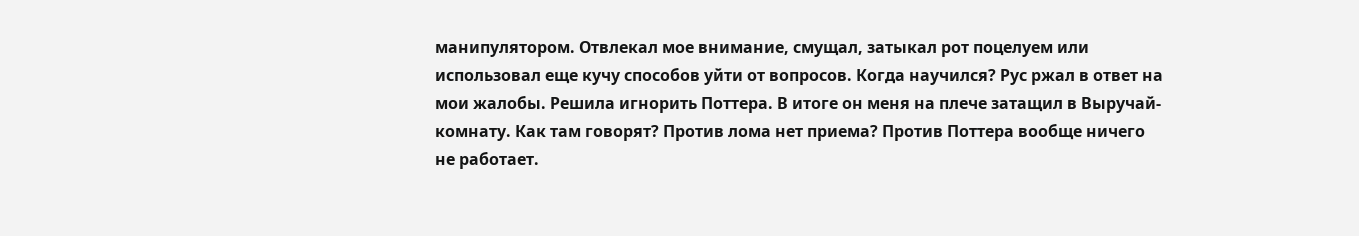манипулятором. Отвлекал мое внимание, смущал, затыкал рот поцелуем или использовал еще кучу способов уйти от вопросов. Когда научился? Рус ржал в ответ на мои жалобы. Решила игнорить Поттера. В итоге он меня на плече затащил в Выручай-комнату. Как там говорят? Против лома нет приема? Против Поттера вообще ничего не работает.